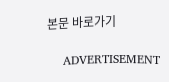본문 바로가기

    ADVERTISEMENT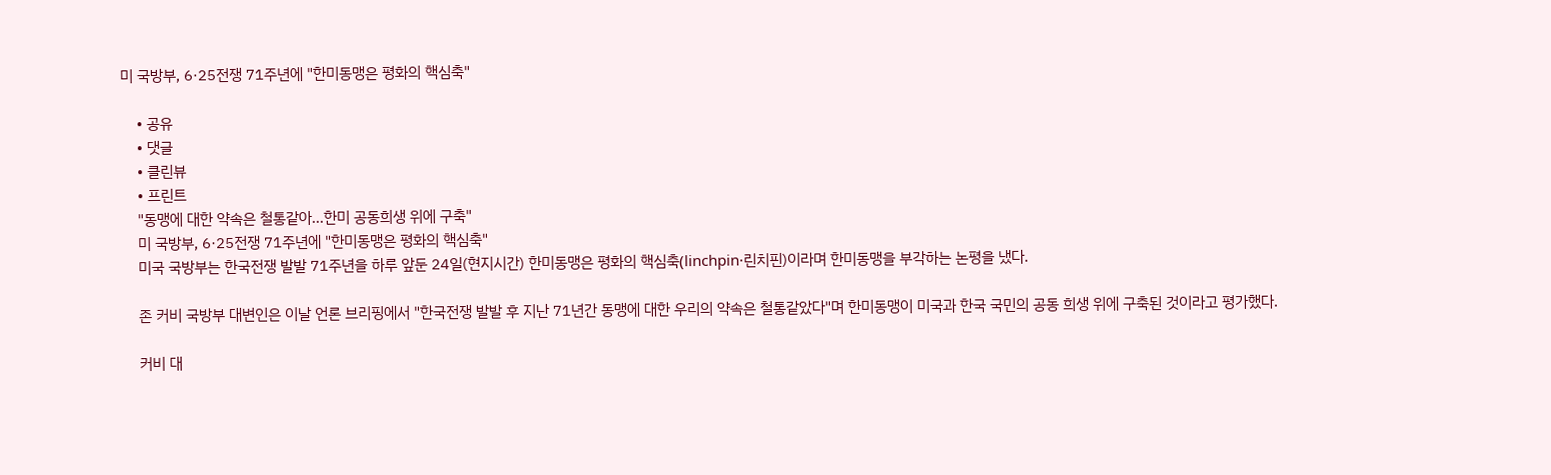미 국방부, 6·25전쟁 71주년에 "한미동맹은 평화의 핵심축"

    • 공유
    • 댓글
    • 클린뷰
    • 프린트
    "동맹에 대한 약속은 철통같아…한미 공동희생 위에 구축"
    미 국방부, 6·25전쟁 71주년에 "한미동맹은 평화의 핵심축"
    미국 국방부는 한국전쟁 발발 71주년을 하루 앞둔 24일(현지시간) 한미동맹은 평화의 핵심축(linchpin·린치핀)이라며 한미동맹을 부각하는 논평을 냈다.

    존 커비 국방부 대변인은 이날 언론 브리핑에서 "한국전쟁 발발 후 지난 71년간 동맹에 대한 우리의 약속은 철통같았다"며 한미동맹이 미국과 한국 국민의 공동 희생 위에 구축된 것이라고 평가했다.

    커비 대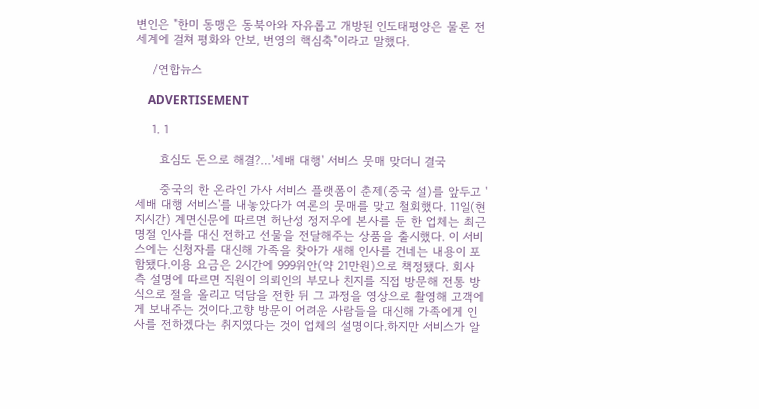변인은 "한미 동맹은 동북아와 자유롭고 개방된 인도태평양은 물론 전 세계에 걸쳐 평화와 안보, 번영의 핵심축"이라고 말했다.

    /연합뉴스

    ADVERTISEMENT

    1. 1

      효심도 돈으로 해결?…'세배 대행' 서비스 뭇매 맞더니 결국

      중국의 한 온라인 가사 서비스 플랫폼이 춘제(중국 설)를 앞두고 '세배 대행 서비스'를 내놓았다가 여론의 뭇매를 맞고 철회했다. 11일(현지시간) 계면신문에 따르면 허난성 정저우에 본사를 둔 한 업체는 최근 명절 인사를 대신 전하고 선물을 전달해주는 상품을 출시했다. 이 서비스에는 신청자를 대신해 가족을 찾아가 새해 인사를 건네는 내용이 포함됐다.이용 요금은 2시간에 999위안(약 21만원)으로 책정됐다. 회사 측 설명에 따르면 직원이 의뢰인의 부모나 친지를 직접 방문해 전통 방식으로 절을 올리고 덕담을 전한 뒤 그 과정을 영상으로 촬영해 고객에게 보내주는 것이다.고향 방문이 어려운 사람들을 대신해 가족에게 인사를 전하겠다는 취지였다는 것이 업체의 설명이다.하지만 서비스가 알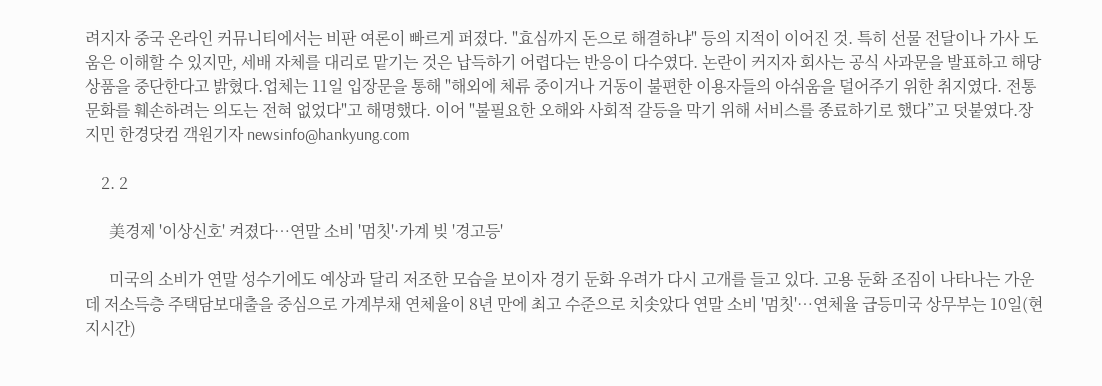려지자 중국 온라인 커뮤니티에서는 비판 여론이 빠르게 퍼졌다. "효심까지 돈으로 해결하냐" 등의 지적이 이어진 것. 특히 선물 전달이나 가사 도움은 이해할 수 있지만, 세배 자체를 대리로 맡기는 것은 납득하기 어렵다는 반응이 다수였다. 논란이 커지자 회사는 공식 사과문을 발표하고 해당 상품을 중단한다고 밝혔다.업체는 11일 입장문을 통해 "해외에 체류 중이거나 거동이 불편한 이용자들의 아쉬움을 덜어주기 위한 취지였다. 전통 문화를 훼손하려는 의도는 전혀 없었다"고 해명했다. 이어 "불필요한 오해와 사회적 갈등을 막기 위해 서비스를 종료하기로 했다”고 덧붙였다.장지민 한경닷컴 객원기자 newsinfo@hankyung.com

    2. 2

      美경제 '이상신호' 켜졌다…연말 소비 '멈칫'·가계 빚 '경고등'

      미국의 소비가 연말 성수기에도 예상과 달리 저조한 모습을 보이자 경기 둔화 우려가 다시 고개를 들고 있다. 고용 둔화 조짐이 나타나는 가운데 저소득층 주택담보대출을 중심으로 가계부채 연체율이 8년 만에 최고 수준으로 치솟았다 연말 소비 '멈칫'…연체율 급등미국 상무부는 10일(현지시간)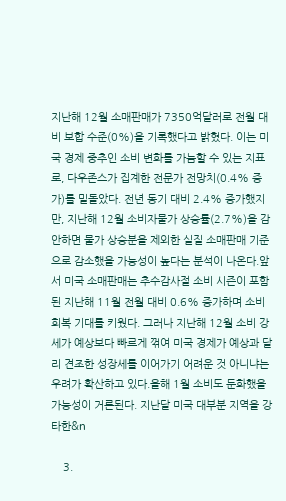지난해 12월 소매판매가 7350억달러로 전월 대비 보합 수준(0%)을 기록했다고 밝혔다. 이는 미국 경제 중추인 소비 변화를 가늠할 수 있는 지표로, 다우존스가 집계한 전문가 전망치(0.4% 증가)를 밑돌았다. 전년 동기 대비 2.4% 증가했지만, 지난해 12월 소비자물가 상승률(2.7%)을 감안하면 물가 상승분을 제외한 실질 소매판매 기준으로 감소했을 가능성이 높다는 분석이 나온다.앞서 미국 소매판매는 추수감사절 소비 시즌이 포함된 지난해 11월 전월 대비 0.6% 증가하며 소비 회복 기대를 키웠다. 그러나 지난해 12월 소비 강세가 예상보다 빠르게 꺾여 미국 경제가 예상과 달리 견조한 성장세를 이어가기 어려운 것 아니냐는 우려가 확산하고 있다.올해 1월 소비도 둔화했을 가능성이 거론된다. 지난달 미국 대부분 지역을 강타한&n

    3.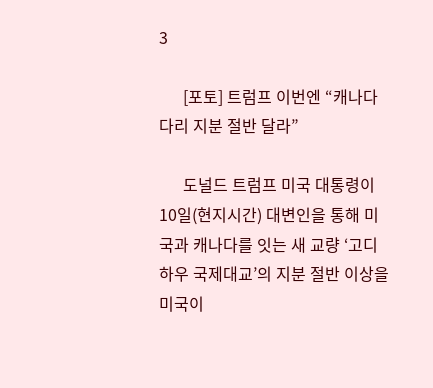3

      [포토] 트럼프 이번엔 “캐나다 다리 지분 절반 달라”

      도널드 트럼프 미국 대통령이 10일(현지시간) 대변인을 통해 미국과 캐나다를 잇는 새 교량 ‘고디하우 국제대교’의 지분 절반 이상을 미국이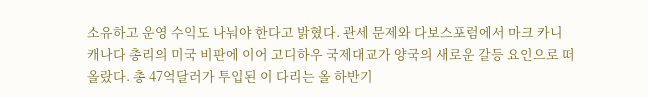소유하고 운영 수익도 나눠야 한다고 밝혔다. 관세 문제와 다보스포럼에서 마크 카니 캐나다 총리의 미국 비판에 이어 고디하우 국제대교가 양국의 새로운 갈등 요인으로 떠올랐다. 총 47억달러가 투입된 이 다리는 올 하반기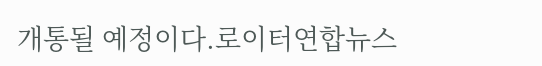개통될 예정이다.로이터연합뉴스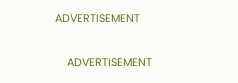ADVERTISEMENT

    ADVERTISEMENT